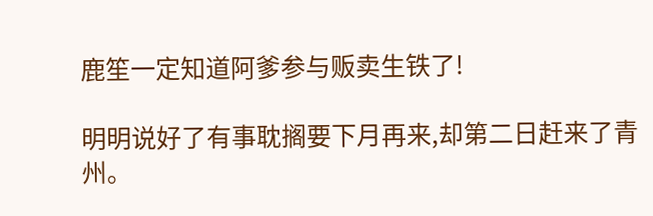鹿笙一定知道阿爹参与贩卖生铁了!

明明说好了有事耽搁要下月再来,却第二日赶来了青州。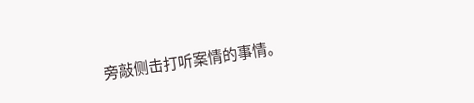旁敲侧击打听案情的事情。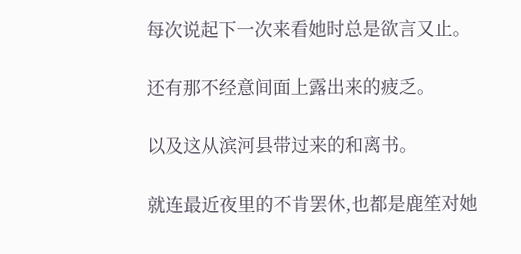每次说起下一次来看她时总是欲言又止。

还有那不经意间面上露出来的疲乏。

以及这从滨河县带过来的和离书。

就连最近夜里的不肯罢休,也都是鹿笙对她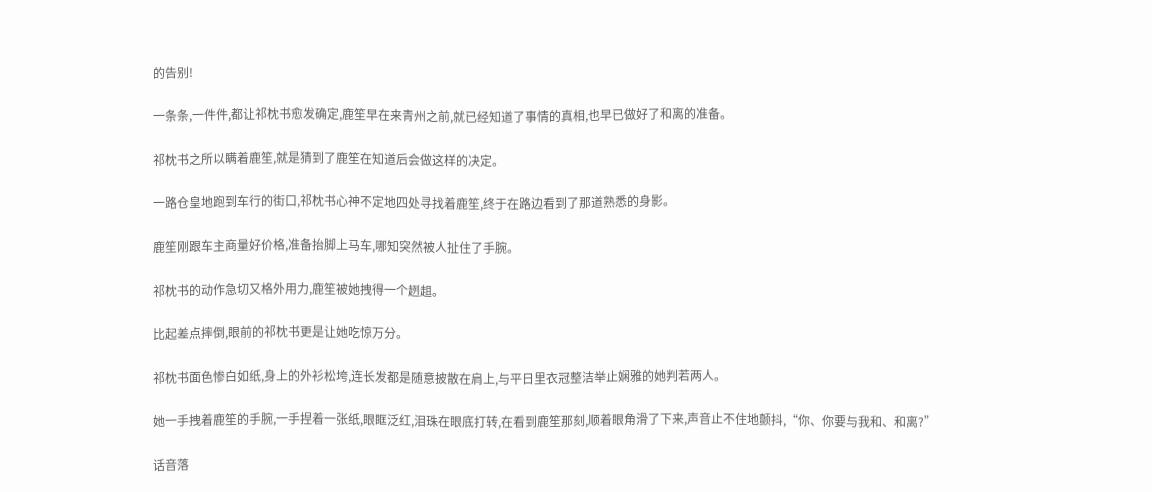的告别!

一条条,一件件,都让祁枕书愈发确定,鹿笙早在来青州之前,就已经知道了事情的真相,也早已做好了和离的准备。

祁枕书之所以瞒着鹿笙,就是猜到了鹿笙在知道后会做这样的决定。

一路仓皇地跑到车行的街口,祁枕书心神不定地四处寻找着鹿笙,终于在路边看到了那道熟悉的身影。

鹿笙刚跟车主商量好价格,准备抬脚上马车,哪知突然被人扯住了手腕。

祁枕书的动作急切又格外用力,鹿笙被她拽得一个趔趄。

比起差点摔倒,眼前的祁枕书更是让她吃惊万分。

祁枕书面色惨白如纸,身上的外衫松垮,连长发都是随意披散在肩上,与平日里衣冠整洁举止娴雅的她判若两人。

她一手拽着鹿笙的手腕,一手捏着一张纸,眼眶泛红,泪珠在眼底打转,在看到鹿笙那刻,顺着眼角滑了下来,声音止不住地颤抖,“你、你要与我和、和离?”

话音落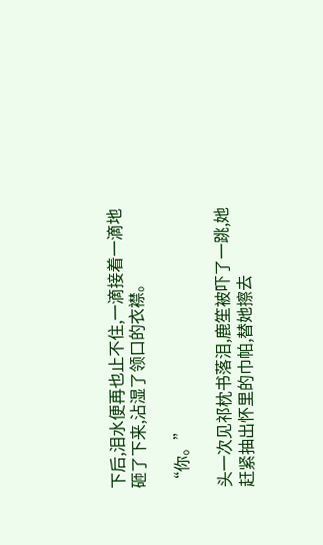下后,泪水便再也止不住,一滴接着一滴地砸了下来,沾湿了领口的衣襟。

“你。”

头一次见祁枕书落泪,鹿笙被吓了一跳,她赶紧抽出怀里的巾帕,替她擦去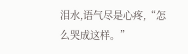泪水,语气尽是心疼,“怎么哭成这样。”